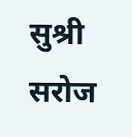सुश्री सरोज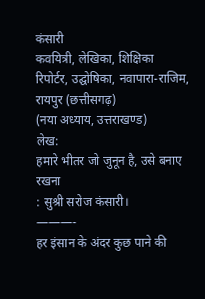कंसारी
कवयित्री, लेखिका, शिक्षिका
रिपोर्टर, उद्घोषिका, नवापारा-राजिम,
रायपुर (छत्तीसगढ़)
(नया अध्याय, उत्तराखण्ड)
लेख:
हमारे भीतर जो जुनून है, उसे बनाए रखना
: सुश्री सरोज कंसारी।
———-
हर इंसान के अंदर कुछ पाने की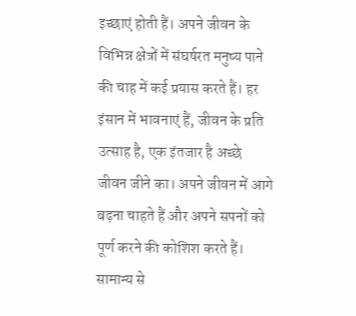इच्छाएं होती हैं। अपने जीवन के विभिन्न क्षेत्रों में संघर्षरत मनुष्य पाने की चाह में कई प्रयास करते हैं। हर इंसान में भावनाएं हैं, जीवन के प्रति उत्साह है, एक इंतजार है अच्छे जीवन जीने का। अपने जीवन में आगे बढ़ना चाहते हैं और अपने सपनों को पूर्ण करने की कोशिश करते हैं। सामान्य से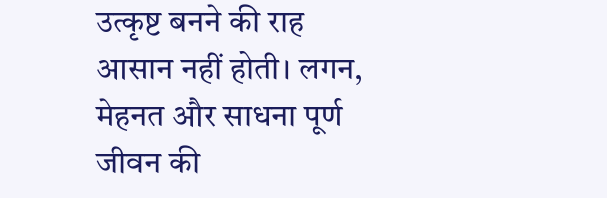उत्कृष्ट बनने की राह आसान नहीं होती। लगन, मेहनत और साधना पूर्ण जीवन की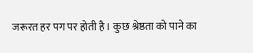जरूरत हर पग पर होती है। कुछ श्रेष्ठता को पाने का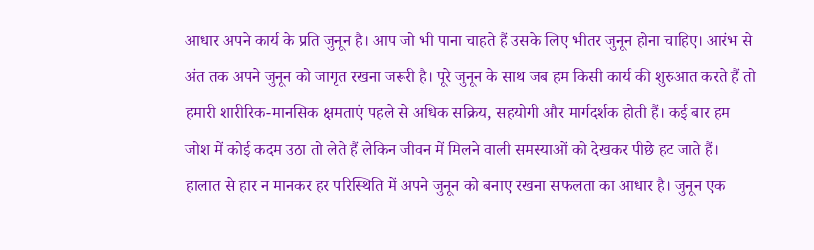आधार अपने कार्य के प्रति जुनून है। आप जो भी पाना चाहते हैं उसके लिए भीतर जुनून होना चाहिए। आरंभ से अंत तक अपने जुनून को जागृत रखना जरूरी है। पूरे जुनून के साथ जब हम किसी कार्य की शुरुआत करते हैं तो हमारी शारीरिक-मानसिक क्षमताएं पहले से अधिक सक्रिय, सहयोगी और मार्गदर्शक होती हैं। कई बार हम जोश में कोई कदम उठा तो लेते हैं लेकिन जीवन में मिलने वाली समस्याओं को देखकर पीछे हट जाते हैं। हालात से हार न मानकर हर परिस्थिति में अपने जुनून को बनाए रखना सफलता का आधार है। जुनून एक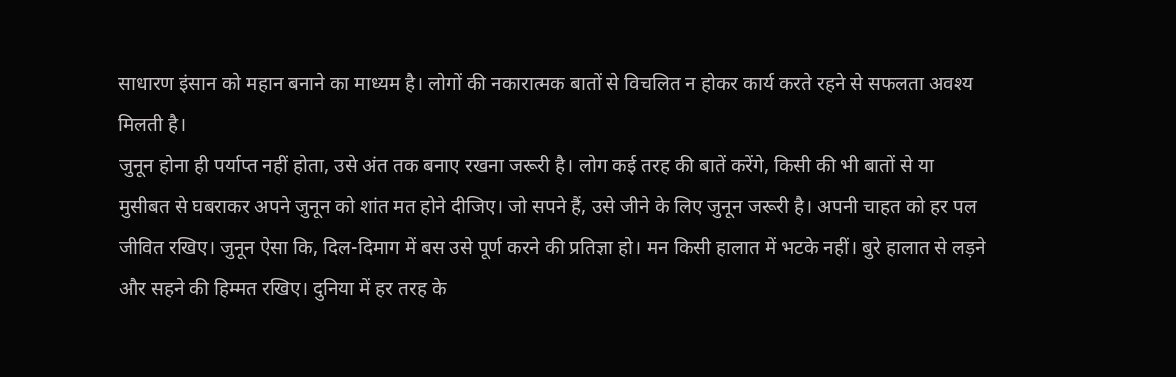साधारण इंसान को महान बनाने का माध्यम है। लोगों की नकारात्मक बातों से विचलित न होकर कार्य करते रहने से सफलता अवश्य मिलती है।
जुनून होना ही पर्याप्त नहीं होता, उसे अंत तक बनाए रखना जरूरी है। लोग कई तरह की बातें करेंगे, किसी की भी बातों से या मुसीबत से घबराकर अपने जुनून को शांत मत होने दीजिए। जो सपने हैं, उसे जीने के लिए जुनून जरूरी है। अपनी चाहत को हर पल जीवित रखिए। जुनून ऐसा कि, दिल-दिमाग में बस उसे पूर्ण करने की प्रतिज्ञा हो। मन किसी हालात में भटके नहीं। बुरे हालात से लड़ने और सहने की हिम्मत रखिए। दुनिया में हर तरह के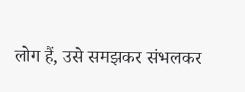लोग हैं, उसे समझकर संभलकर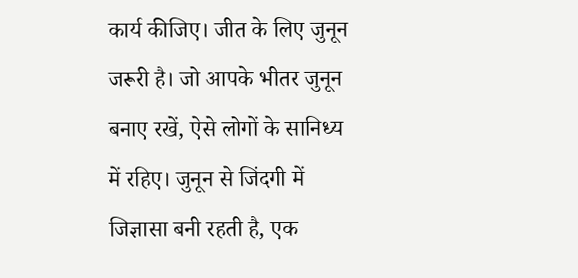कार्य कीजिए। जीत के लिए जुनून जरूरी है। जो आपके भीतर जुनून बनाए रखें, ऐसे लोगों के सानिध्य में रहिए। जुनून से जिंदगी में जिज्ञासा बनी रहती है, एक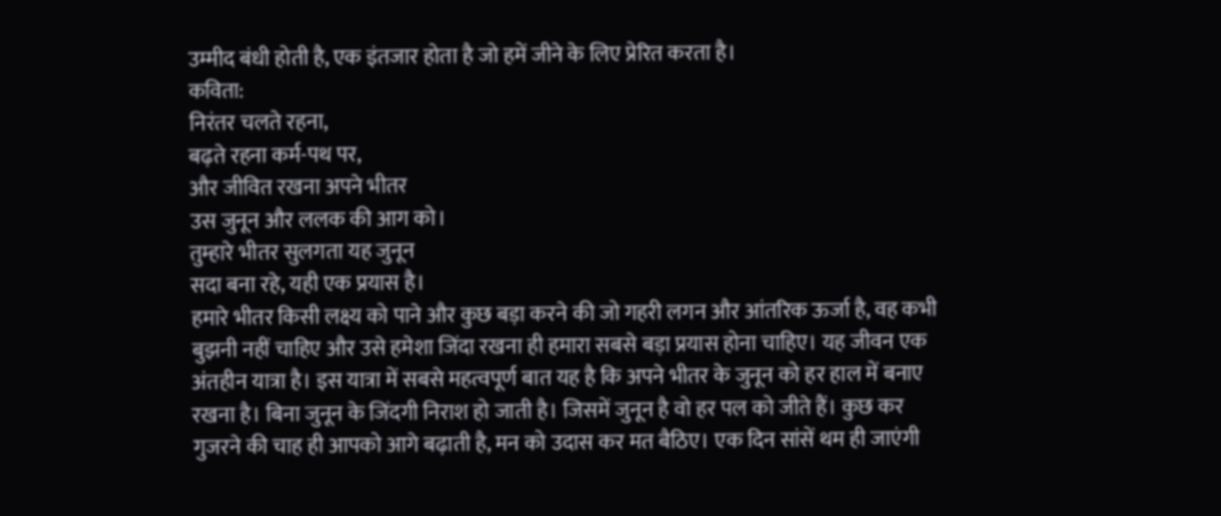उम्मीद बंधी होती है, एक इंतजार होता है जो हमें जीने के लिए प्रेरित करता है।
कविता:
निरंतर चलते रहना,
बढ़ते रहना कर्म-पथ पर,
और जीवित रखना अपने भीतर
उस जुनून और ललक की आग को।
तुम्हारे भीतर सुलगता यह जुनून
सदा बना रहे, यही एक प्रयास है।
हमारे भीतर किसी लक्ष्य को पाने और कुछ बड़ा करने की जो गहरी लगन और आंतरिक ऊर्जा है, वह कभी बुझनी नहीं चाहिए और उसे हमेशा जिंदा रखना ही हमारा सबसे बड़ा प्रयास होना चाहिए। यह जीवन एक अंतहीन यात्रा है। इस यात्रा में सबसे महत्वपूर्ण बात यह है कि अपने भीतर के जुनून को हर हाल में बनाए रखना है। बिना जुनून के जिंदगी निराश हो जाती है। जिसमें जुनून है वो हर पल को जीते हैं। कुछ कर गुजरने की चाह ही आपको आगे बढ़ाती है, मन को उदास कर मत बैठिए। एक दिन सांसें थम ही जाएंगी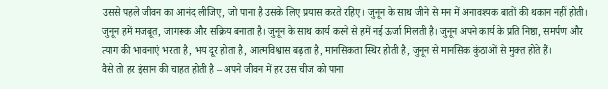उससे पहले जीवन का आनंद लीजिए, जो पाना है उसके लिए प्रयास करते रहिए। जुनून के साथ जीने से मन में अनावश्यक बातों की थकान नहीं होती। जुनून हमें मजबूत, जागरूक और सक्रिय बनाता है। जुनून के साथ कार्य करने से हमें नई ऊर्जा मिलती है। जुनून अपने कार्य के प्रति निष्ठा, समर्पण और त्याग की भावनाएं भरता है, भय दूर होता है, आत्मविश्वास बढ़ता है, मानसिकता स्थिर होती है, जुनून से मानसिक कुंठाओं से मुक्त होते हैं।
वैसे तो हर इंसान की चाहत होती है – अपने जीवन में हर उस चीज को पाना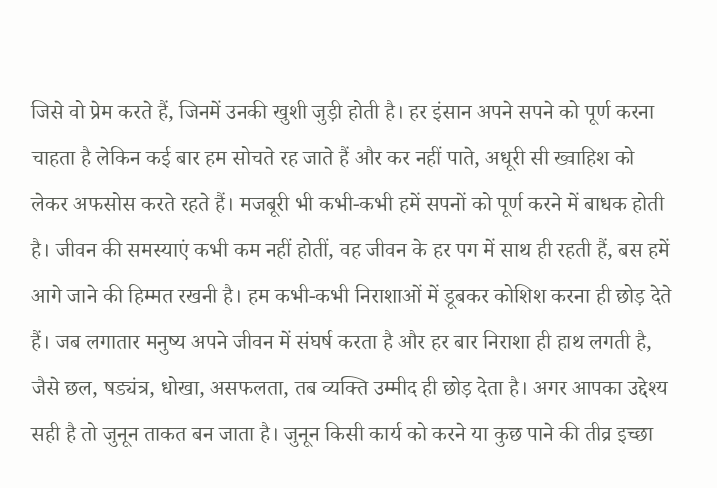जिसे वो प्रेम करते हैं, जिनमें उनकी खुशी जुड़ी होती है। हर इंसान अपने सपने को पूर्ण करना चाहता है लेकिन कई बार हम सोचते रह जाते हैं और कर नहीं पाते, अधूरी सी ख्वाहिश को लेकर अफसोस करते रहते हैं। मजबूरी भी कभी-कभी हमें सपनों को पूर्ण करने में बाधक होती है। जीवन की समस्याएं कभी कम नहीं होतीं, वह जीवन के हर पग में साथ ही रहती हैं, बस हमें आगे जाने की हिम्मत रखनी है। हम कभी-कभी निराशाओं में डूबकर कोशिश करना ही छोड़ देते हैं। जब लगातार मनुष्य अपने जीवन में संघर्ष करता है और हर बार निराशा ही हाथ लगती है, जैसे छल, षड्यंत्र, धोखा, असफलता, तब व्यक्ति उम्मीद ही छोड़ देता है। अगर आपका उद्देश्य सही है तो जुनून ताकत बन जाता है। जुनून किसी कार्य को करने या कुछ पाने की तीव्र इच्छा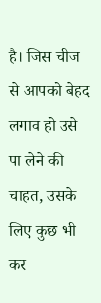है। जिस चीज से आपको बेहद लगाव हो उसे पा लेने की चाहत, उसके लिए कुछ भी कर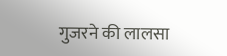गुजरने की लालसा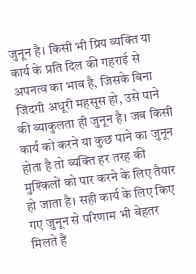जुनून है। किसी भी प्रिय व्यक्ति या कार्य के प्रति दिल की गहराई से अपनत्व का भाव है, जिसके बिना जिंदगी अधूरी महसूस हो, उसे पाने की व्याकुलता ही जुनून है। जब किसी कार्य को करने या कुछ पाने का जुनून होता है तो व्यक्ति हर तरह की मुश्किलों को पार करने के लिए तैयार हो जाता है। सही कार्य के लिए किए गए जुनून से परिणाम भी बेहतर मिलते हैं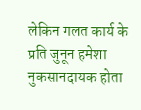लेकिन गलत कार्य के प्रति जुनून हमेशा नुकसानदायक होता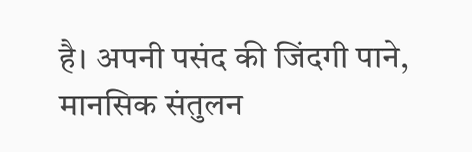है। अपनी पसंद की जिंदगी पाने, मानसिक संतुलन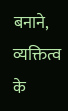बनाने, व्यक्तित्व के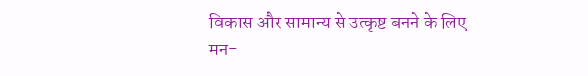विकास और सामान्य से उत्कृष्ट बनने के लिए मन-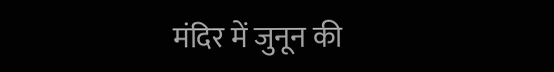मंदिर में जुनून की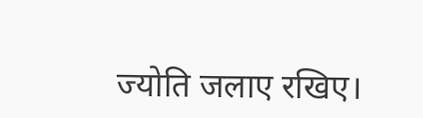ज्योति जलाए रखिए।